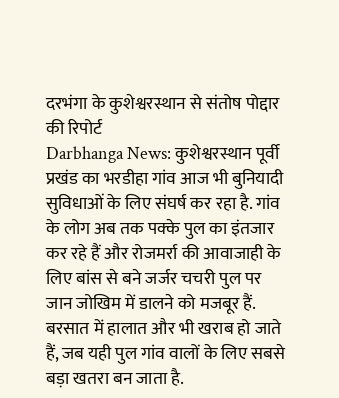दरभंगा के कुशेश्वरस्थान से संतोष पोद्दार की रिपोर्ट
Darbhanga News: कुशेश्वरस्थान पूर्वी प्रखंड का भरडीहा गांव आज भी बुनियादी सुविधाओं के लिए संघर्ष कर रहा है. गांव के लोग अब तक पक्के पुल का इंतजार कर रहे हैं और रोजमर्रा की आवाजाही के लिए बांस से बने जर्जर चचरी पुल पर जान जोखिम में डालने को मजबूर हैं. बरसात में हालात और भी खराब हो जाते हैं, जब यही पुल गांव वालों के लिए सबसे बड़ा खतरा बन जाता है.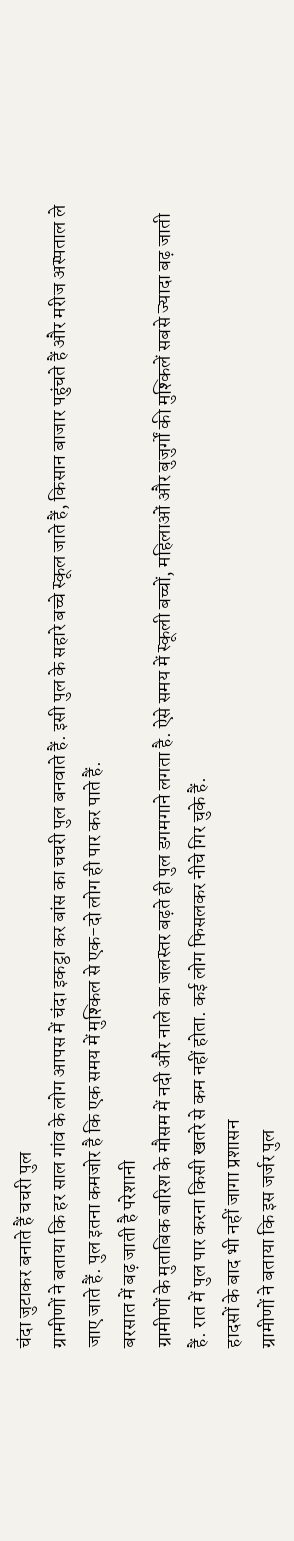चंदा जुटाकर बनाते हैं चचरी पुल
ग्रामीणों ने बताया कि हर साल गांव के लोग आपस में चंदा इकट्ठा कर बांस का चचरी पुल बनवाते हैं. इसी पुल के सहारे बच्चे स्कूल जाते हैं, किसान बाजार पहुंचते हैं और मरीज अस्पताल ले जाए जाते हैं. पुल इतना कमजोर है कि एक समय में मुश्किल से एक-दो लोग ही पार कर पाते हैं.
बरसात में बढ़ जाती है परेशानी
ग्रामीणों के मुताबिक बारिश के मौसम में नदी और नाले का जलस्तर बढ़ते ही पुल डगमगाने लगता है. ऐसे समय में स्कूली बच्चों, महिलाओं और बुजुर्गों की मुश्किलें सबसे ज्यादा बढ़ जाती हैं. रात में पुल पार करना किसी खतरे से कम नहीं होता. कई लोग फिसलकर नीचे गिर चुके हैं.
हादसों के बाद भी नहीं जागा प्रशासन
ग्रामीणों ने बताया कि इस जर्जर पुल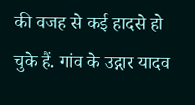की वजह से कई हादसे हो चुके हैं. गांव के उद्गार यादव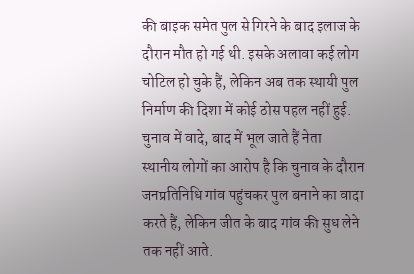की बाइक समेत पुल से गिरने के बाद इलाज के दौरान मौत हो गई थी. इसके अलावा कई लोग चोटिल हो चुके हैं, लेकिन अब तक स्थायी पुल निर्माण की दिशा में कोई ठोस पहल नहीं हुई.
चुनाव में वादे, बाद में भूल जाते हैं नेता
स्थानीय लोगों का आरोप है कि चुनाव के दौरान जनप्रतिनिधि गांव पहुंचकर पुल बनाने का वादा करते हैं, लेकिन जीत के बाद गांव की सुध लेने तक नहीं आते.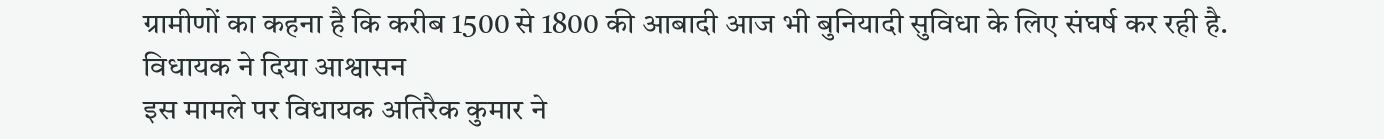ग्रामीणों का कहना है कि करीब 1500 से 1800 की आबादी आज भी बुनियादी सुविधा के लिए संघर्ष कर रही है.
विधायक ने दिया आश्वासन
इस मामले पर विधायक अतिरैक कुमार ने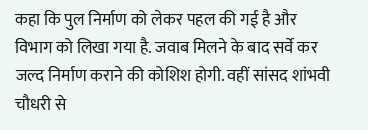कहा कि पुल निर्माण को लेकर पहल की गई है और विभाग को लिखा गया है. जवाब मिलने के बाद सर्वे कर जल्द निर्माण कराने की कोशिश होगी. वहीं सांसद शांभवी चौधरी से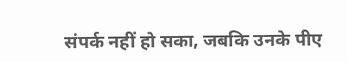संपर्क नहीं हो सका, जबकि उनके पीए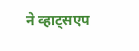ने व्हाट्सएप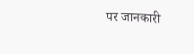पर जानकारी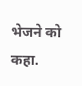भेजने को कहा.